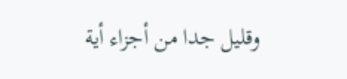وقليل جدا من أجزاء أية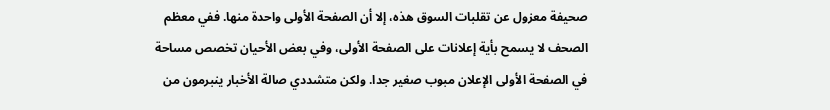صحيفة معزول عن تقلبات السوق هذه، إلا أن الصفحة الأولى واحدة منها. ففي معظم الصحف لا يسمح بأية إعلانات على الصفحة الأولى، وفي بعض الأحيان تخصص مساحة في الصفحة الأولى الإعلان مبوب صغير جدا. ولكن متشددي صالة الأخبار ينبرمون من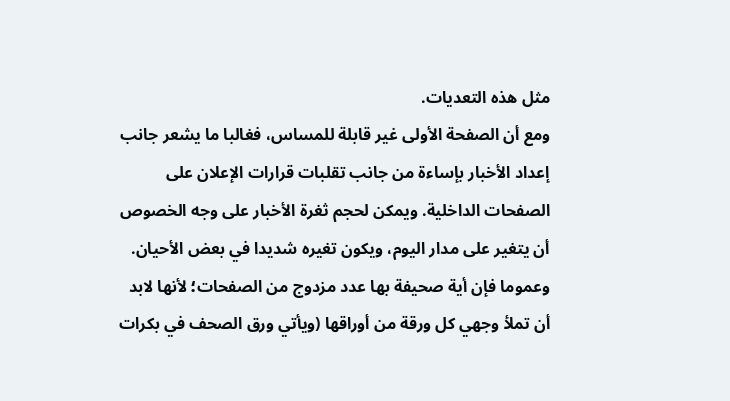مثل هذه التعديات.
ومع أن الصفحة الأولى غير قابلة للمساس، فغالبا ما يشعر جانب إعداد الأخبار بإساءة من جانب تقلبات قرارات الإعلان على الصفحات الداخلية. ويمكن لحجم ثغرة الأخبار على وجه الخصوص أن يتغير على مدار اليوم، ويكون تغيره شديدا في بعض الأحيان. وعموما فإن أية صحيفة بها عدد مزدوج من الصفحات؛ لأنها لابد أن تملأ وجهي کل ورقة من أوراقها (ويأتي ورق الصحف في بكرات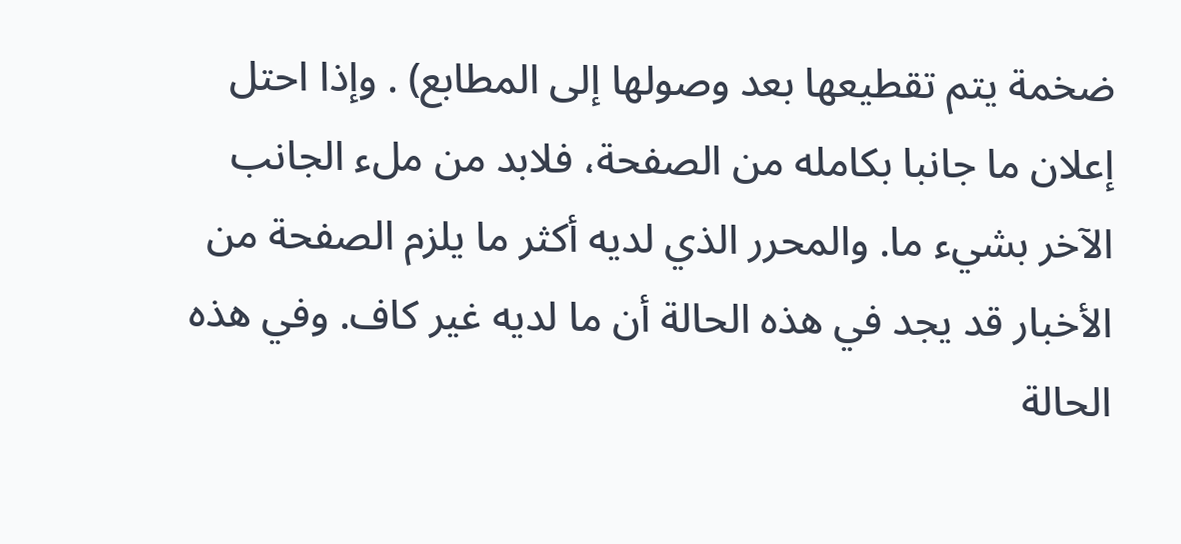ضخمة يتم تقطيعها بعد وصولها إلى المطابع) . وإذا احتل إعلان ما جانبا بكامله من الصفحة، فلابد من ملء الجانب الآخر بشيء ما. والمحرر الذي لديه أكثر ما يلزم الصفحة من الأخبار قد يجد في هذه الحالة أن ما لديه غير كاف. وفي هذه الحالة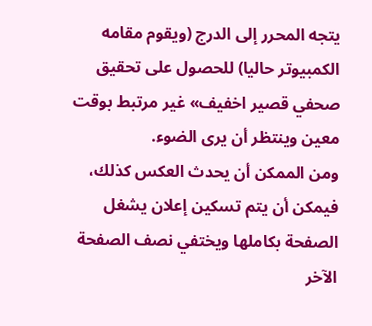يتجه المحرر إلى الدرج (ويقوم مقامه الكمبيوتر حاليا) للحصول على تحقيق صحفي قصير اخفيف» غير مرتبط بوقت معين وينتظر أن يرى الضوء.
ومن الممكن أن يحدث العكس كذلك، فيمكن أن يتم تسكين إعلان يشغل الصفحة بكاملها ويختفي نصف الصفحة الآخر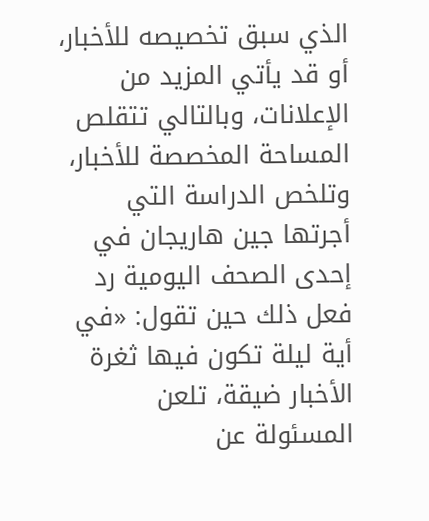الذي سبق تخصيصه للأخبار، أو قد يأتي المزيد من الإعلانات، وبالتالي تتقلص المساحة المخصصة للأخبار، وتلخص الدراسة التي أجرتها جين هاريجان في إحدى الصحف اليومية رد فعل ذلك حين تقول: «في أية ليلة تكون فيها ثغرة الأخبار ضيقة، تلعن المسئولة عن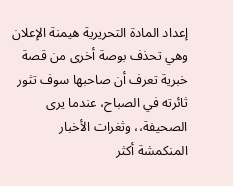إعداد المادة التحريرية هيمنة الإعلان وهي تحذف بوصة أخرى من قصة خبرية تعرف أن صاحبها سوف تثور ثائرته في الصباح، عندما يرى الصحيفة،، وثغرات الأخبار المنكمشة أكثر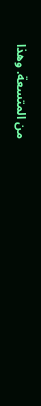من المتسعة. وهذا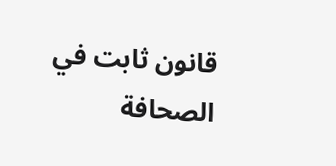قانون ثابت في الصحافة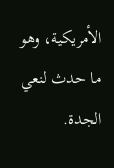الأمريكية، وهو ما حدث لنعي الجدة.